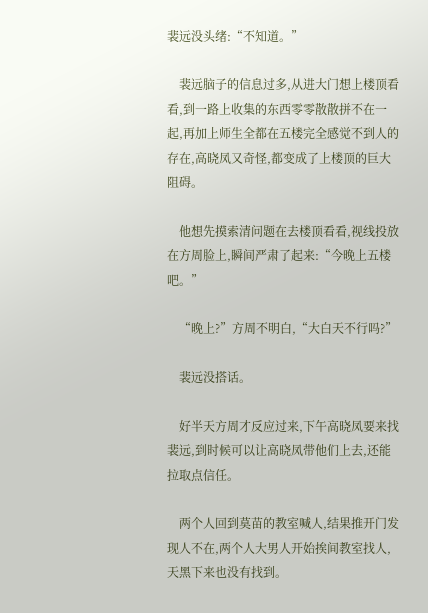裴远没头绪:“不知道。”

    裴远脑子的信息过多,从进大门想上楼顶看看,到一路上收集的东西零零散散拼不在一起,再加上师生全都在五楼完全感觉不到人的存在,高晓凤又奇怪,都变成了上楼顶的巨大阻碍。

    他想先摸索清问题在去楼顶看看,视线投放在方周脸上,瞬间严肃了起来:“今晚上五楼吧。”

    “晚上?”方周不明白,“大白天不行吗?”

    裴远没搭话。

    好半天方周才反应过来,下午高晓凤要来找裴远,到时候可以让高晓凤带他们上去,还能拉取点信任。

    两个人回到莫苗的教室喊人,结果推开门发现人不在,两个人大男人开始挨间教室找人,天黑下来也没有找到。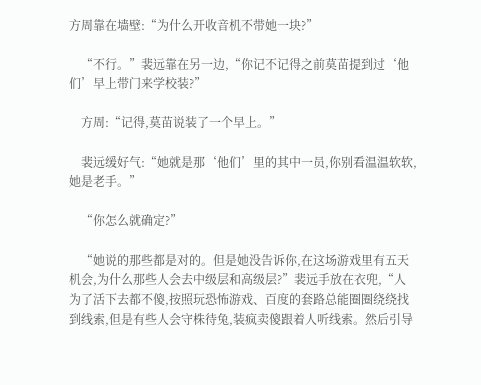方周靠在墙壁:“为什么开收音机不带她一块?”

    “不行。”裴远靠在另一边,“你记不记得之前莫苗提到过‘他们’早上带门来学校装?”

    方周:“记得,莫苗说装了一个早上。”

    裴远缓好气:“她就是那‘他们’里的其中一员,你别看温温软软,她是老手。”

    “你怎么就确定?”

    “她说的那些都是对的。但是她没告诉你,在这场游戏里有五天机会,为什么那些人会去中级层和高级层?”裴远手放在衣兜,“人为了活下去都不傻,按照玩恐怖游戏、百度的套路总能圈圈绕绕找到线索,但是有些人会守株待兔,装疯卖傻跟着人听线索。然后引导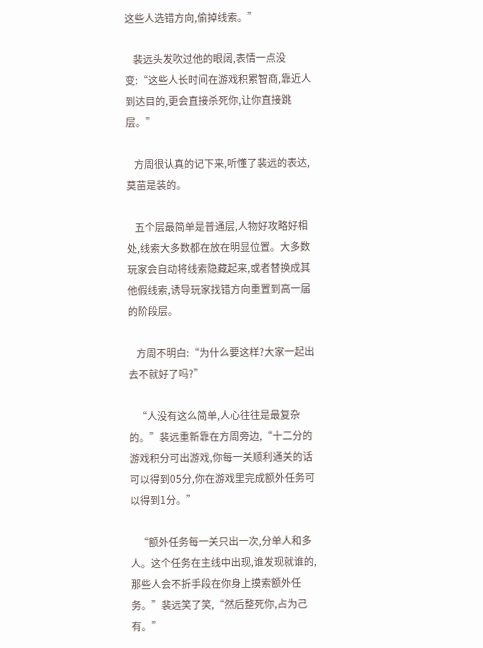这些人选错方向,偷掉线索。”

    裴远头发吹过他的眼阔,表情一点没变:“这些人长时间在游戏积累智商,靠近人到达目的,更会直接杀死你,让你直接跳层。”

    方周很认真的记下来,听懂了裴远的表达,莫苗是装的。

    五个层最简单是普通层,人物好攻略好相处,线索大多数都在放在明显位置。大多数玩家会自动将线索隐藏起来,或者替换成其他假线索,诱导玩家找错方向重置到高一届的阶段层。

    方周不明白:“为什么要这样?大家一起出去不就好了吗?”

    “人没有这么简单,人心往往是最复杂的。”裴远重新靠在方周旁边,“十二分的游戏积分可出游戏,你每一关顺利通关的话可以得到05分,你在游戏里完成额外任务可以得到1分。”

    “额外任务每一关只出一次,分单人和多人。这个任务在主线中出现,谁发现就谁的,那些人会不折手段在你身上摸索额外任务。”裴远笑了笑,“然后整死你,占为己有。”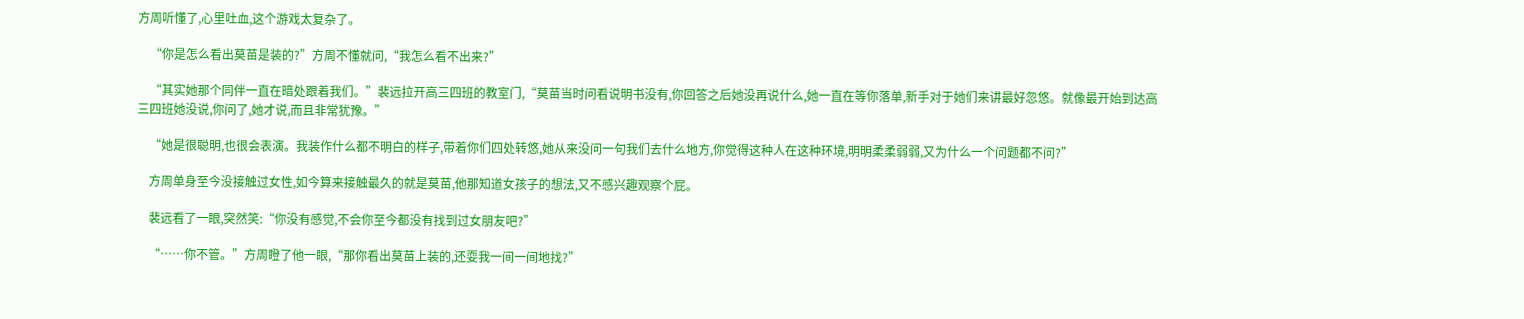方周听懂了,心里吐血,这个游戏太复杂了。

    “你是怎么看出莫苗是装的?”方周不懂就问,“我怎么看不出来?”

    “其实她那个同伴一直在暗处跟着我们。”裴远拉开高三四班的教室门,“莫苗当时问看说明书没有,你回答之后她没再说什么,她一直在等你落单,新手对于她们来讲最好忽悠。就像最开始到达高三四班她没说,你问了,她才说,而且非常犹豫。”

    “她是很聪明,也很会表演。我装作什么都不明白的样子,带着你们四处转悠,她从来没问一句我们去什么地方,你觉得这种人在这种环境,明明柔柔弱弱,又为什么一个问题都不问?”

    方周单身至今没接触过女性,如今算来接触最久的就是莫苗,他那知道女孩子的想法,又不感兴趣观察个屁。

    裴远看了一眼,突然笑:“你没有感觉,不会你至今都没有找到过女朋友吧?”

    “……你不管。”方周瞪了他一眼,“那你看出莫苗上装的,还耍我一间一间地找?”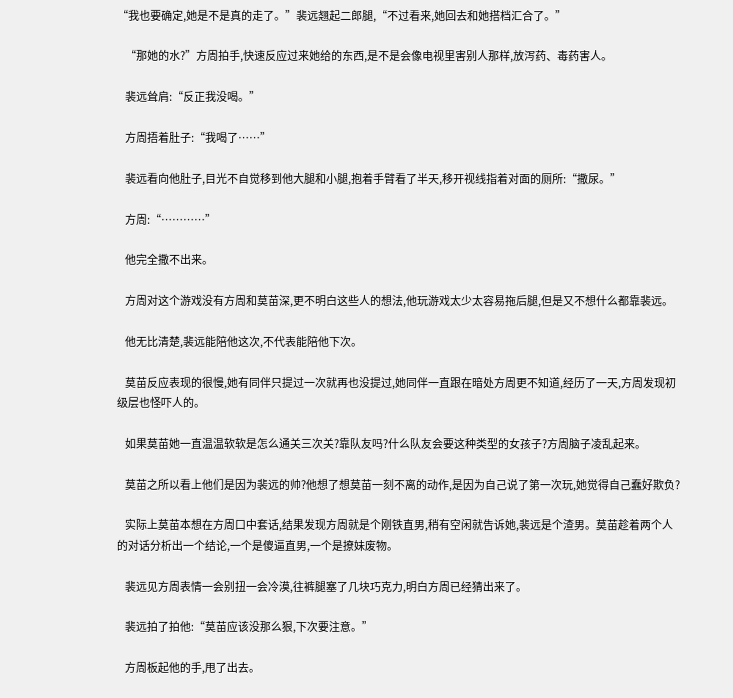“我也要确定,她是不是真的走了。”裴远翘起二郎腿,“不过看来,她回去和她搭档汇合了。”

    “那她的水?”方周拍手,快速反应过来她给的东西,是不是会像电视里害别人那样,放泻药、毒药害人。

    裴远耸肩:“反正我没喝。”

    方周捂着肚子:“我喝了……”

    裴远看向他肚子,目光不自觉移到他大腿和小腿,抱着手臂看了半天,移开视线指着对面的厕所:“撒尿。”

    方周:“…………”

    他完全撒不出来。

    方周对这个游戏没有方周和莫苗深,更不明白这些人的想法,他玩游戏太少太容易拖后腿,但是又不想什么都靠裴远。

    他无比清楚,裴远能陪他这次,不代表能陪他下次。

    莫苗反应表现的很慢,她有同伴只提过一次就再也没提过,她同伴一直跟在暗处方周更不知道,经历了一天,方周发现初级层也怪吓人的。

    如果莫苗她一直温温软软是怎么通关三次关?靠队友吗?什么队友会要这种类型的女孩子?方周脑子凌乱起来。

    莫苗之所以看上他们是因为裴远的帅?他想了想莫苗一刻不离的动作,是因为自己说了第一次玩,她觉得自己蠢好欺负?

    实际上莫苗本想在方周口中套话,结果发现方周就是个刚铁直男,稍有空闲就告诉她,裴远是个渣男。莫苗趁着两个人的对话分析出一个结论,一个是傻逼直男,一个是撩妹废物。

    裴远见方周表情一会别扭一会冷漠,往裤腿塞了几块巧克力,明白方周已经猜出来了。

    裴远拍了拍他:“莫苗应该没那么狠,下次要注意。”

    方周板起他的手,甩了出去。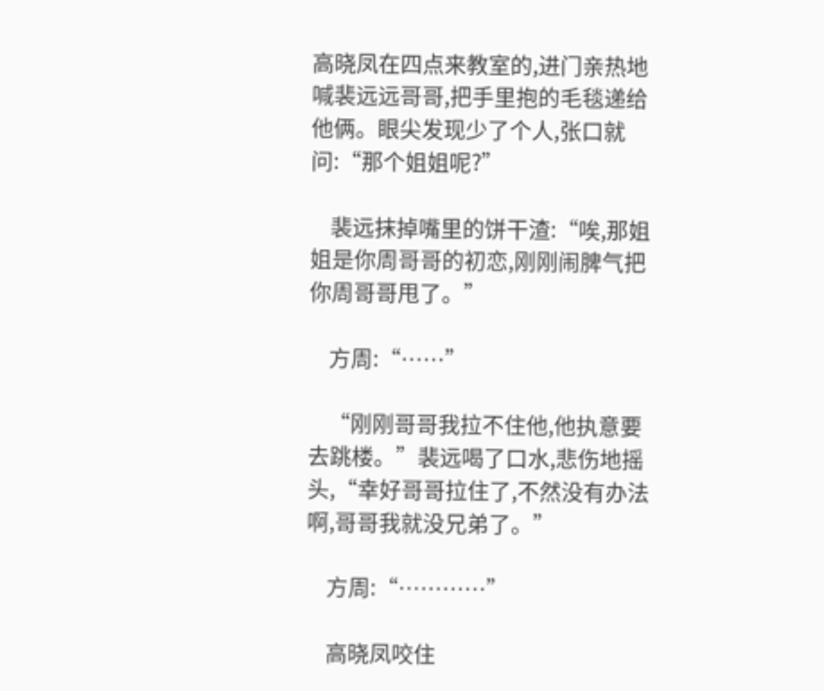高晓凤在四点来教室的,进门亲热地喊裴远远哥哥,把手里抱的毛毯递给他俩。眼尖发现少了个人,张口就问:“那个姐姐呢?”

    裴远抹掉嘴里的饼干渣:“唉,那姐姐是你周哥哥的初恋,刚刚闹脾气把你周哥哥甩了。”

    方周:“……”

    “刚刚哥哥我拉不住他,他执意要去跳楼。”裴远喝了口水,悲伤地摇头,“幸好哥哥拉住了,不然没有办法啊,哥哥我就没兄弟了。”

    方周:“…………”

    高晓凤咬住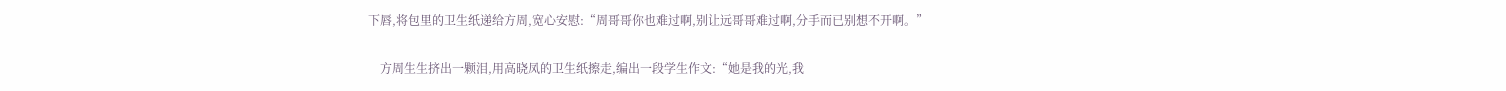下唇,将包里的卫生纸递给方周,宽心安慰:“周哥哥你也难过啊,别让远哥哥难过啊,分手而已别想不开啊。”

    方周生生挤出一颗泪,用高晓凤的卫生纸擦走,编出一段学生作文:“她是我的光,我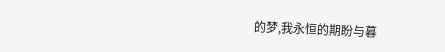的梦,我永恒的期盼与暮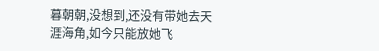暮朝朝,没想到,还没有带她去天涯海角,如今只能放她飞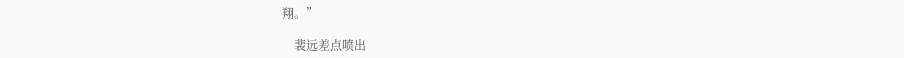翔。”

    裴远差点喷出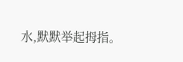水,默默举起拇指。